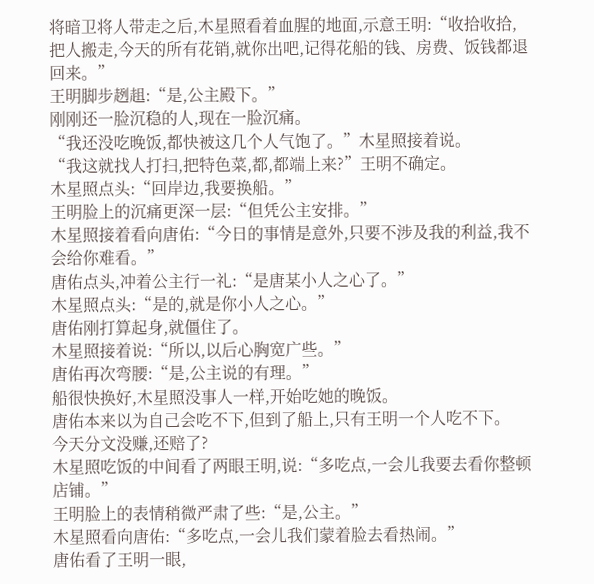将暗卫将人带走之后,木星照看着血腥的地面,示意王明:“收拾收拾,把人搬走,今天的所有花销,就你出吧,记得花船的钱、房费、饭钱都退回来。”
王明脚步趔趄:“是,公主殿下。”
刚刚还一脸沉稳的人,现在一脸沉痛。
“我还没吃晚饭,都快被这几个人气饱了。”木星照接着说。
“我这就找人打扫,把特色菜,都,都端上来?”王明不确定。
木星照点头:“回岸边,我要换船。”
王明脸上的沉痛更深一层:“但凭公主安排。”
木星照接着看向唐佑:“今日的事情是意外,只要不涉及我的利益,我不会给你难看。”
唐佑点头,冲着公主行一礼:“是唐某小人之心了。”
木星照点头:“是的,就是你小人之心。”
唐佑刚打算起身,就僵住了。
木星照接着说:“所以,以后心胸宽广些。”
唐佑再次弯腰:“是,公主说的有理。”
船很快换好,木星照没事人一样,开始吃她的晚饭。
唐佑本来以为自己会吃不下,但到了船上,只有王明一个人吃不下。
今天分文没赚,还赔了?
木星照吃饭的中间看了两眼王明,说:“多吃点,一会儿我要去看你整顿店铺。”
王明脸上的表情稍微严肃了些:“是,公主。”
木星照看向唐佑:“多吃点,一会儿我们蒙着脸去看热闹。”
唐佑看了王明一眼,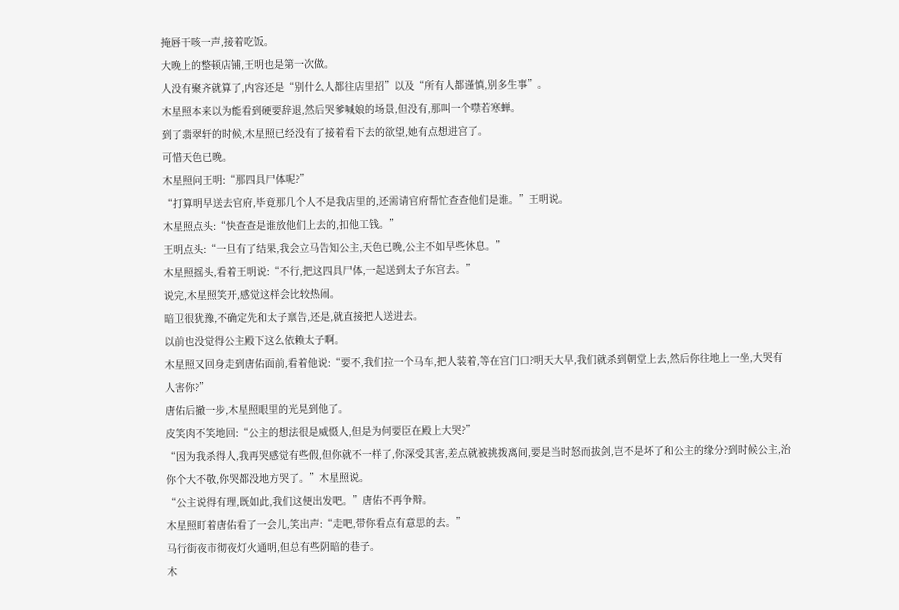掩唇干咳一声,接着吃饭。
大晚上的整顿店铺,王明也是第一次做。
人没有聚齐就算了,内容还是“别什么人都往店里招”以及“所有人都谨慎,别多生事”。
木星照本来以为能看到硬要辞退,然后哭爹喊娘的场景,但没有,那叫一个噤若寒蝉。
到了翡翠轩的时候,木星照已经没有了接着看下去的欲望,她有点想进宫了。
可惜天色已晚。
木星照问王明:“那四具尸体呢?”
“打算明早送去官府,毕竟那几个人不是我店里的,还需请官府帮忙查查他们是谁。”王明说。
木星照点头:“快查查是谁放他们上去的,扣他工钱。”
王明点头:“一旦有了结果,我会立马告知公主,天色已晚,公主不如早些休息。”
木星照摇头,看着王明说:“不行,把这四具尸体,一起送到太子东宫去。”
说完,木星照笑开,感觉这样会比较热闹。
暗卫很犹豫,不确定先和太子禀告,还是,就直接把人送进去。
以前也没觉得公主殿下这么依赖太子啊。
木星照又回身走到唐佑面前,看着他说:“要不,我们拉一个马车,把人装着,等在宫门口?明天大早,我们就杀到朝堂上去,然后你往地上一坐,大哭有人害你?”
唐佑后撤一步,木星照眼里的光晃到他了。
皮笑肉不笑地回:“公主的想法很是威慑人,但是为何要臣在殿上大哭?”
“因为我杀得人,我再哭感觉有些假,但你就不一样了,你深受其害,差点就被挑拨离间,要是当时怒而拔剑,岂不是坏了和公主的缘分?到时候公主,治你个大不敬,你哭都没地方哭了。”木星照说。
“公主说得有理,既如此,我们这便出发吧。”唐佑不再争辩。
木星照盯着唐佑看了一会儿,笑出声:“走吧,带你看点有意思的去。”
马行街夜市彻夜灯火通明,但总有些阴暗的巷子。
木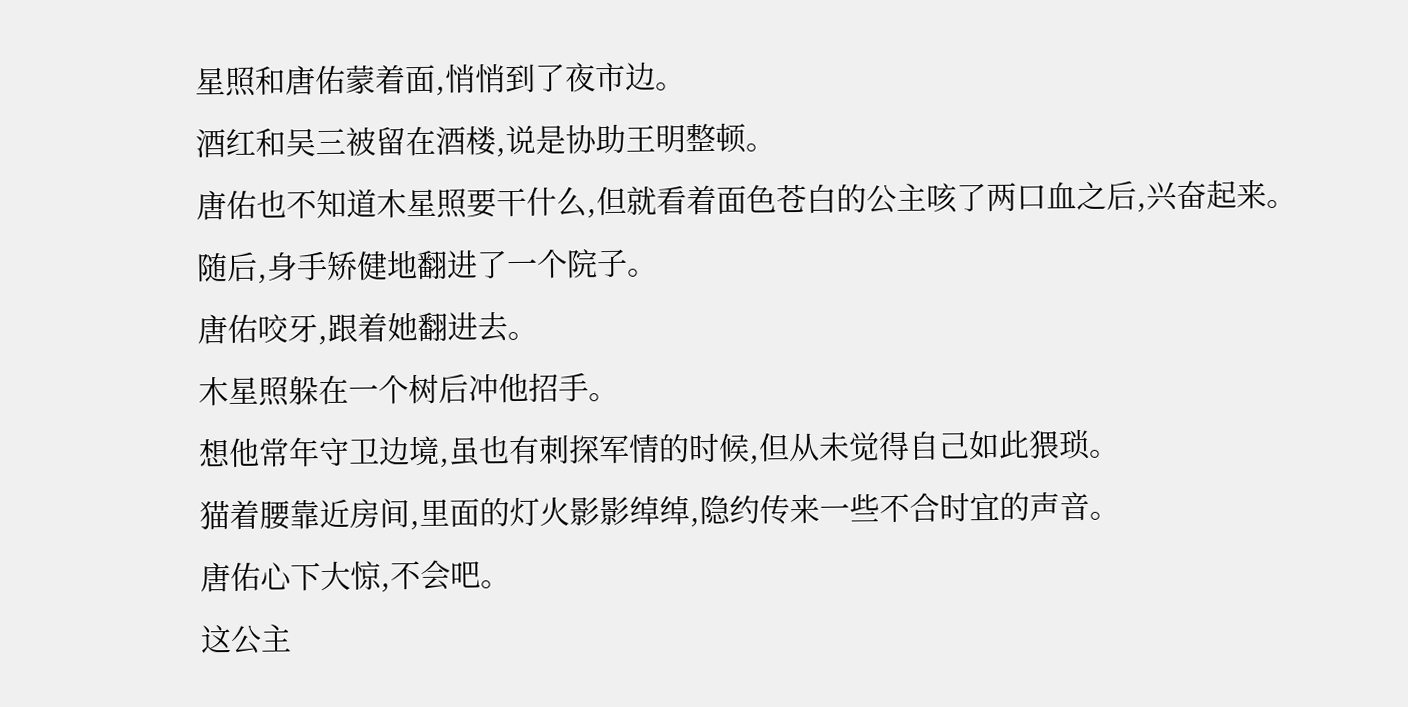星照和唐佑蒙着面,悄悄到了夜市边。
酒红和吴三被留在酒楼,说是协助王明整顿。
唐佑也不知道木星照要干什么,但就看着面色苍白的公主咳了两口血之后,兴奋起来。
随后,身手矫健地翻进了一个院子。
唐佑咬牙,跟着她翻进去。
木星照躲在一个树后冲他招手。
想他常年守卫边境,虽也有刺探军情的时候,但从未觉得自己如此猥琐。
猫着腰靠近房间,里面的灯火影影绰绰,隐约传来一些不合时宜的声音。
唐佑心下大惊,不会吧。
这公主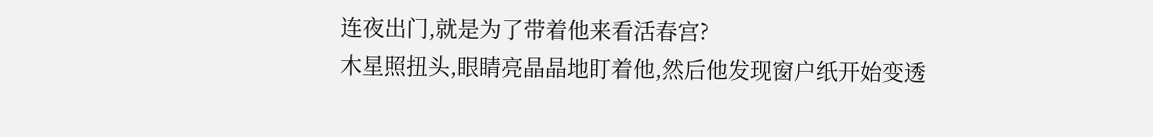连夜出门,就是为了带着他来看活春宫?
木星照扭头,眼睛亮晶晶地盯着他,然后他发现窗户纸开始变透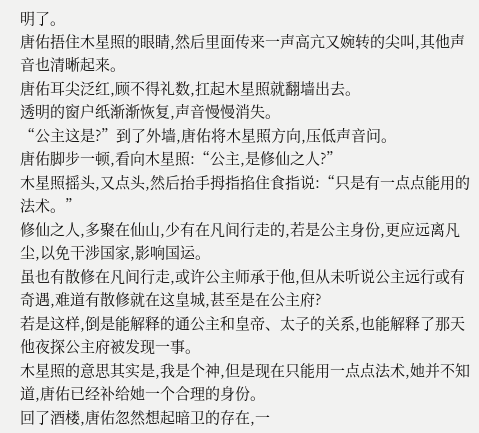明了。
唐佑捂住木星照的眼睛,然后里面传来一声高亢又婉转的尖叫,其他声音也清晰起来。
唐佑耳尖泛红,顾不得礼数,扛起木星照就翻墙出去。
透明的窗户纸渐渐恢复,声音慢慢消失。
“公主这是?”到了外墙,唐佑将木星照方向,压低声音问。
唐佑脚步一顿,看向木星照:“公主,是修仙之人?”
木星照摇头,又点头,然后抬手拇指掐住食指说:“只是有一点点能用的法术。”
修仙之人,多聚在仙山,少有在凡间行走的,若是公主身份,更应远离凡尘,以免干涉国家,影响国运。
虽也有散修在凡间行走,或许公主师承于他,但从未听说公主远行或有奇遇,难道有散修就在这皇城,甚至是在公主府?
若是这样,倒是能解释的通公主和皇帝、太子的关系,也能解释了那天他夜探公主府被发现一事。
木星照的意思其实是,我是个神,但是现在只能用一点点法术,她并不知道,唐佑已经补给她一个合理的身份。
回了酒楼,唐佑忽然想起暗卫的存在,一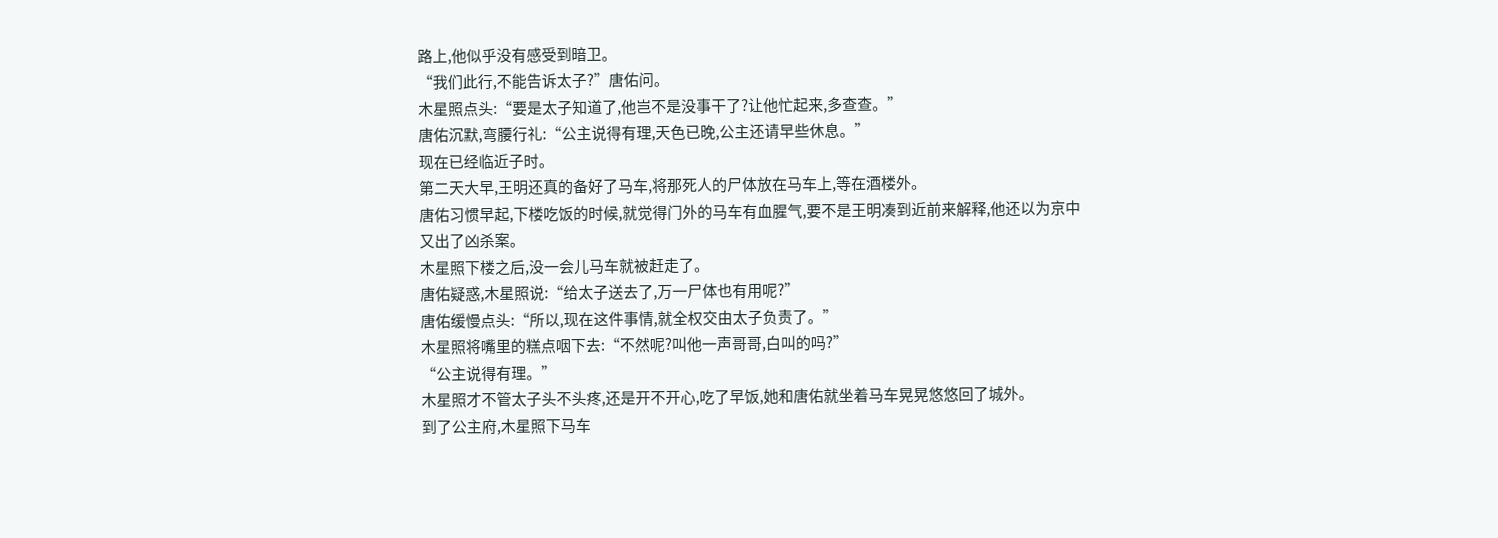路上,他似乎没有感受到暗卫。
“我们此行,不能告诉太子?”唐佑问。
木星照点头:“要是太子知道了,他岂不是没事干了?让他忙起来,多查查。”
唐佑沉默,弯腰行礼:“公主说得有理,天色已晚,公主还请早些休息。”
现在已经临近子时。
第二天大早,王明还真的备好了马车,将那死人的尸体放在马车上,等在酒楼外。
唐佑习惯早起,下楼吃饭的时候,就觉得门外的马车有血腥气,要不是王明凑到近前来解释,他还以为京中又出了凶杀案。
木星照下楼之后,没一会儿马车就被赶走了。
唐佑疑惑,木星照说:“给太子送去了,万一尸体也有用呢?”
唐佑缓慢点头:“所以,现在这件事情,就全权交由太子负责了。”
木星照将嘴里的糕点咽下去:“不然呢?叫他一声哥哥,白叫的吗?”
“公主说得有理。”
木星照才不管太子头不头疼,还是开不开心,吃了早饭,她和唐佑就坐着马车晃晃悠悠回了城外。
到了公主府,木星照下马车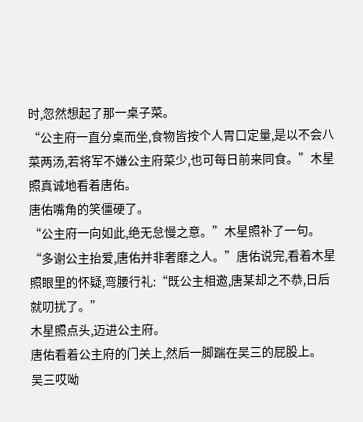时,忽然想起了那一桌子菜。
“公主府一直分桌而坐,食物皆按个人胃口定量,是以不会八菜两汤,若将军不嫌公主府菜少,也可每日前来同食。”木星照真诚地看着唐佑。
唐佑嘴角的笑僵硬了。
“公主府一向如此,绝无怠慢之意。”木星照补了一句。
“多谢公主抬爱,唐佑并非奢靡之人。”唐佑说完,看着木星照眼里的怀疑,弯腰行礼:“既公主相邀,唐某却之不恭,日后就叨扰了。”
木星照点头,迈进公主府。
唐佑看着公主府的门关上,然后一脚踹在吴三的屁股上。
吴三哎呦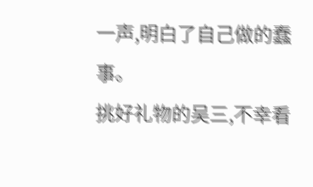一声,明白了自己做的蠢事。
挑好礼物的吴三,不幸看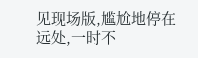见现场版,尴尬地停在远处,一时不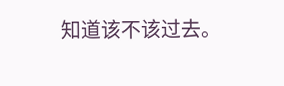知道该不该过去。